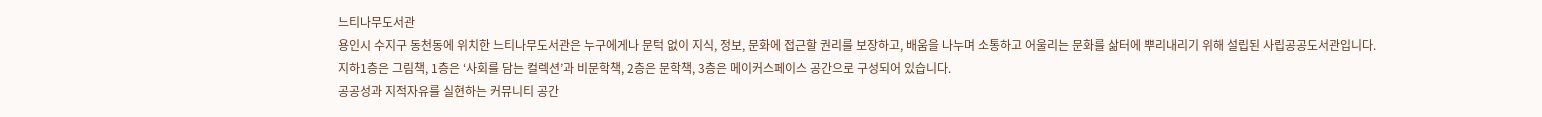느티나무도서관
용인시 수지구 동천동에 위치한 느티나무도서관은 누구에게나 문턱 없이 지식, 정보, 문화에 접근할 권리를 보장하고, 배움을 나누며 소통하고 어울리는 문화를 삶터에 뿌리내리기 위해 설립된 사립공공도서관입니다.
지하1층은 그림책, 1층은 ‘사회를 담는 컬렉션’과 비문학책, 2층은 문학책, 3층은 메이커스페이스 공간으로 구성되어 있습니다.
공공성과 지적자유를 실현하는 커뮤니티 공간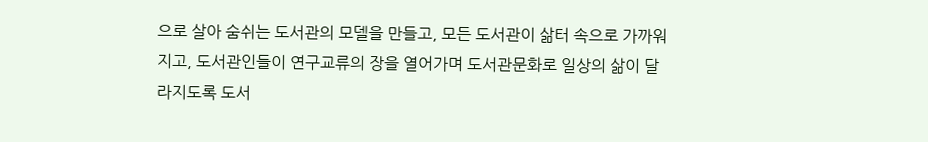으로 살아 숨쉬는 도서관의 모델을 만들고, 모든 도서관이 삶터 속으로 가까워지고, 도서관인들이 연구교류의 장을 열어가며 도서관문화로 일상의 삶이 달라지도록 도서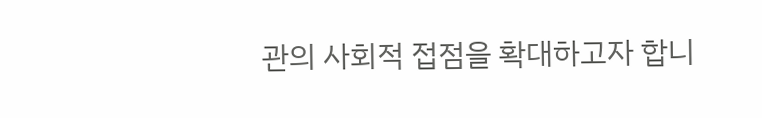관의 사회적 접점을 확대하고자 합니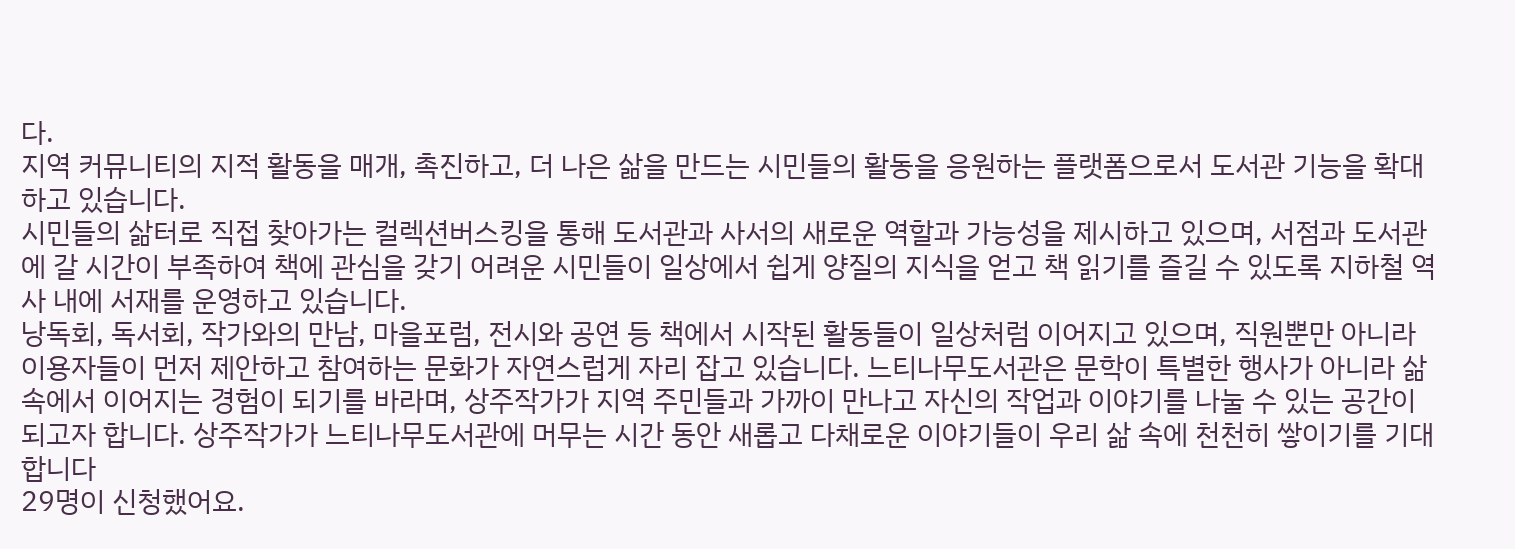다.
지역 커뮤니티의 지적 활동을 매개, 촉진하고, 더 나은 삶을 만드는 시민들의 활동을 응원하는 플랫폼으로서 도서관 기능을 확대하고 있습니다.
시민들의 삶터로 직접 찾아가는 컬렉션버스킹을 통해 도서관과 사서의 새로운 역할과 가능성을 제시하고 있으며, 서점과 도서관에 갈 시간이 부족하여 책에 관심을 갖기 어려운 시민들이 일상에서 쉽게 양질의 지식을 얻고 책 읽기를 즐길 수 있도록 지하철 역사 내에 서재를 운영하고 있습니다.
낭독회, 독서회, 작가와의 만남, 마을포럼, 전시와 공연 등 책에서 시작된 활동들이 일상처럼 이어지고 있으며, 직원뿐만 아니라 이용자들이 먼저 제안하고 참여하는 문화가 자연스럽게 자리 잡고 있습니다. 느티나무도서관은 문학이 특별한 행사가 아니라 삶 속에서 이어지는 경험이 되기를 바라며, 상주작가가 지역 주민들과 가까이 만나고 자신의 작업과 이야기를 나눌 수 있는 공간이 되고자 합니다. 상주작가가 느티나무도서관에 머무는 시간 동안 새롭고 다채로운 이야기들이 우리 삶 속에 천천히 쌓이기를 기대합니다
29명이 신청했어요.